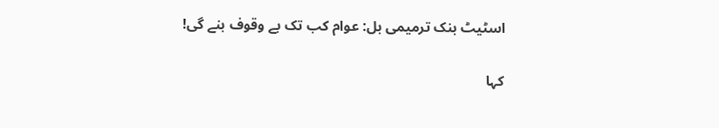اسٹیٹ بنک ترمیمی بل: عوام کب تک بے وقوف بنے گی!

کہا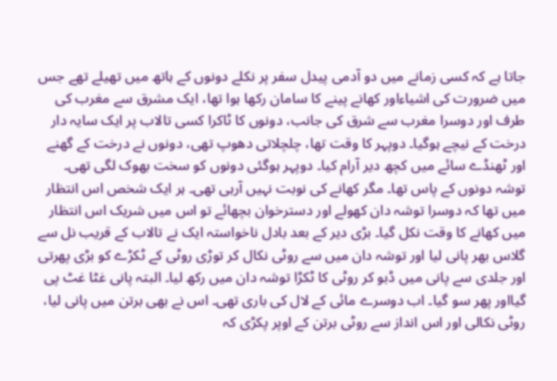جاتا ہے کہ کسی زمانے میں دو آدمی پیدل سفر پر نکلے دونوں کے ہاتھ میں تھیلے تھے جس میں ضرورت کی اشیاءاور کھانے پینے کا سامان رکھا ہوا تھا، ایک مشرق سے مغرب کی طرف اور دوسرا مغرب سے شرق کی جانب، دونوں کا ٹاکرا کسی تالاب پر ایک سایہ دار درخت کے نیچے ہوگیا۔ دوپہر کا وقت تھا، چلچلاتی دھوپ تھی، دونوں نے درخت کے گھنے اور ٹھنڈے سائے میں کچھ دیر آرام کیا۔ دوپہر ہوگئی دونوں کو سخت بھوک لگی تھی۔ توشہ دونوں کے پاس تھا۔ مگر کھانے کی نوبت نہیں آرہی تھی۔ ہر ایک شخص اس انتظار میں تھا کہ دوسرا توشہ دان کھولے اور دسترخوان بچھائے تو اس میں شریک اس انتظار میں کھانے کا وقت نکل گیا۔ بڑی دیر کے بعد بادل ناخواستہ ایک نے تالاب کے قریب نل سے گلاس بھر پانی لیا اور توشہ دان میں سے روٹی نکال کر توڑی روٹی کے ٹکڑے کو بڑی پھرتی اور جلدی سے پانی میں ڈبو کر روٹی کا ٹکڑا توشہ دان میں رکھ لیا۔ البتہ پانی غٹا غٹ پی گیااور پھر سو گیا۔ اب دوسرے مائی کے لال کی باری تھی۔ اس نے بھی برتن میں پانی لیا، روٹی نکالی اور اس انداز سے روٹی برتن کے اوپر پکڑی کہ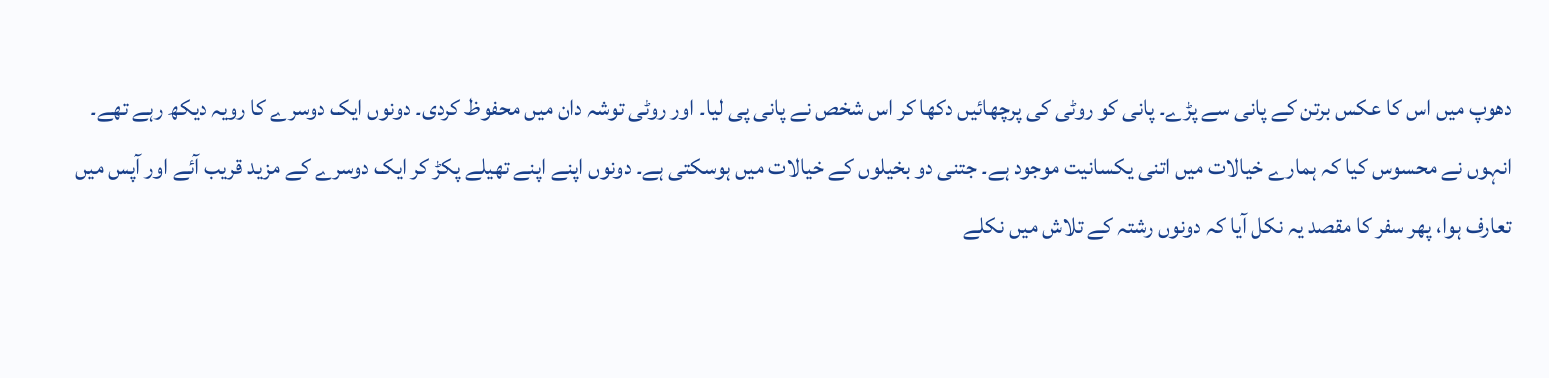دھوپ میں اس کا عکس برتن کے پانی سے پڑے۔ پانی کو روٹی کی پرچھائیں دکھا کر اس شخص نے پانی پی لیا۔ اور روٹی توشہ دان میں محفوظ کردی۔ دونوں ایک دوسرے کا رویہ دیکھ رہے تھے۔ انہوں نے محسوس کیا کہ ہمارے خیالات میں اتنی یکسانیت موجود ہے۔ جتنی دو بخیلوں کے خیالات میں ہوسکتی ہے۔ دونوں اپنے اپنے تھیلے پکڑ کر ایک دوسرے کے مزید قریب آئے اور آپس میں تعارف ہوا، پھر سفر کا مقصد یہ نکل آیا کہ دونوں رشتہ کے تلاش میں نکلے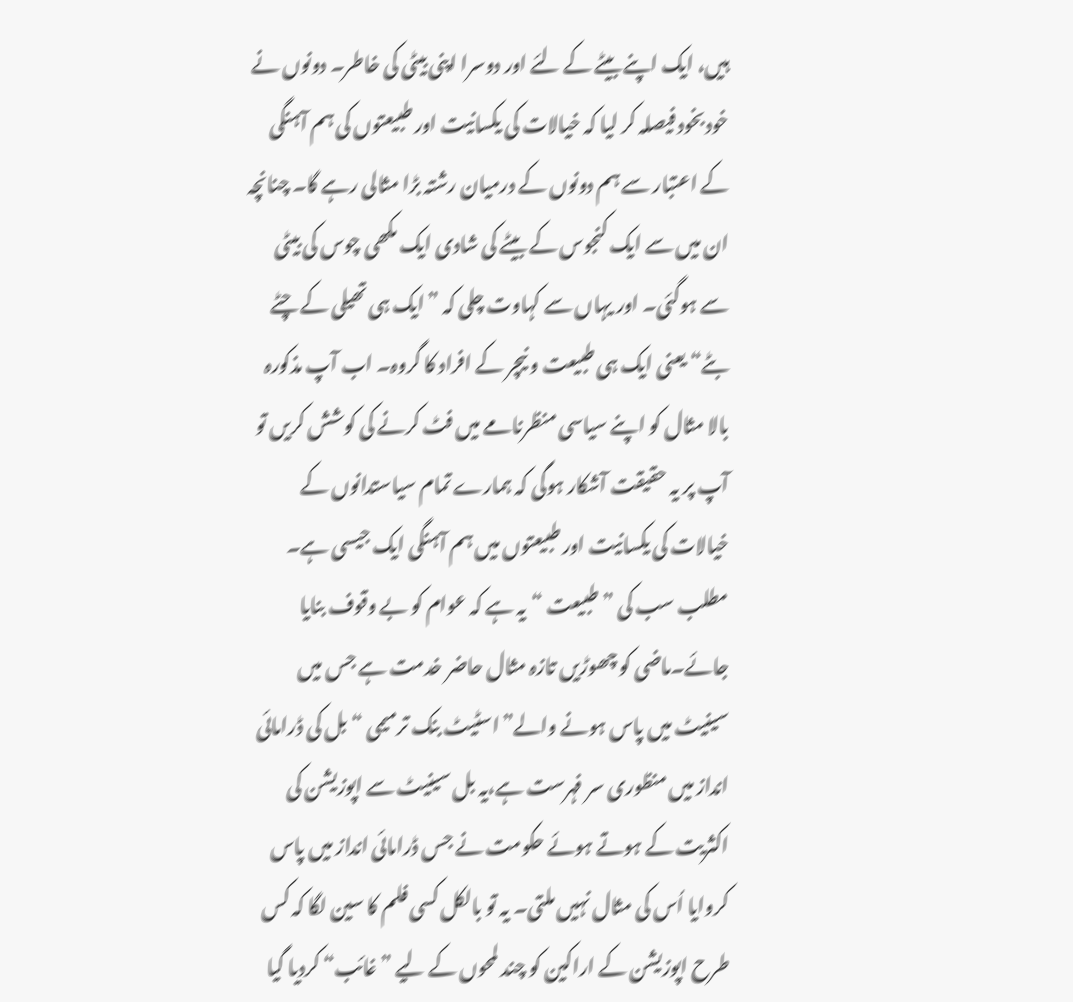ہیں، ایک اپنے بیٹے کے لئے اور دوسرا اپنی بیٹی کی خاطر۔ دونوں نے خودبخود فیصلہ کر لیا کہ خیالات کی یکسانیت اور طبیعتوں کی ہم آہنگی کے اعتبار سے ہم دونوں کے درمیان رشتہ بڑا مثالی رہے گا۔ چنانچہ ان میں سے ایک کنجوس کے بیٹے کی شادی ایک مکھی چوس کی بیٹی سے ہوگئی۔ اور یہاں سے کہاوت چلی کہ ”ایک ہی تھیلی کے چٹے بٹے“ یعنی ایک ہی طبیعت و نیچر کے افراد کا گروہ۔ اب آپ مذکورہ بالا مثال کو اپنے سیاسی منظرنامے میں فٹ کرنے کی کوشش کریں تو آپ پر یہ حقیقت آشکار ہوگی کہ ہمارے تمام سیاستدانوں کے خیالات کی یکسانیت اور طبیعتوں میں ہم آہنگی ایک جیسی ہے۔ مطلب سب کی ”طبیعت “یہ ہے کہ عوام کو بے وقوف بنایا جائے۔ماضی کو چھوڑیں تازہ مثال حاضر خدمت ہے جس میں سینیٹ میں پاس ہونے والے”اسٹیٹ بنک ترمیمی “بل کی ڈرامائی انداز میں منظوری سر فہرست ہے،یہ بل سینیٹ سے اپوزیشن کی اکثریت کے ہوتے ہوئے حکومت نے جس ڈرامائی انداز میں پاس کروایا اُس کی مثال نہیں ملتی۔ یہ تو بالکل کسی فلم کا سین لگا کہ کس طرح اپوزیشن کے اراکین کو چند لمحوں کے لیے ”غائب“ کردیا گیا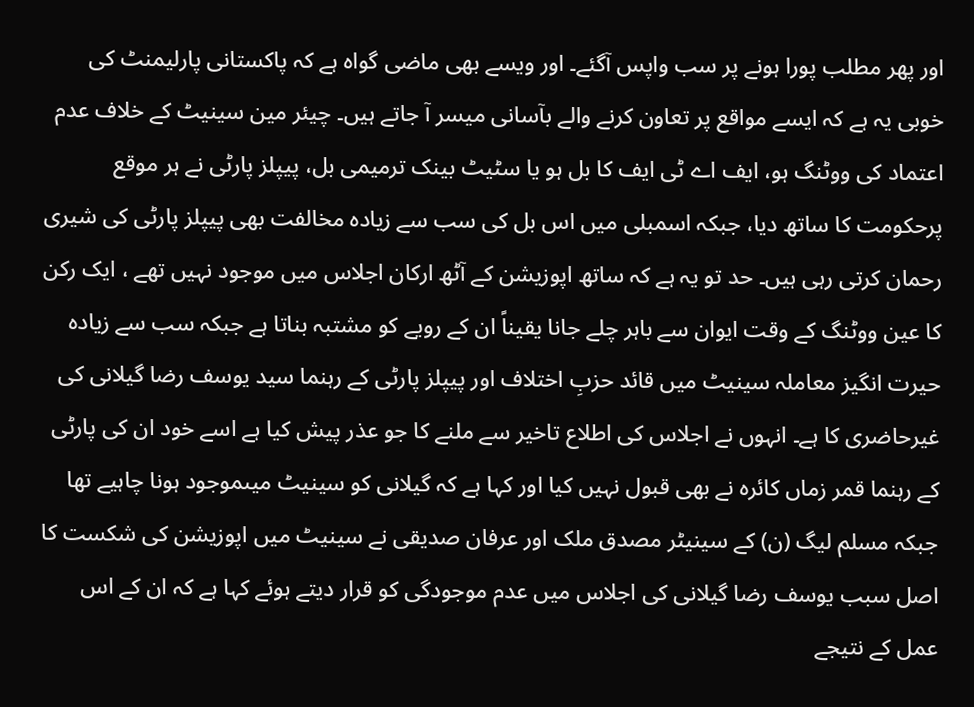اور پھر مطلب پورا ہونے پر سب واپس آگئے۔ اور ویسے بھی ماضی گواہ ہے کہ پاکستانی پارلیمنٹ کی خوبی یہ ہے کہ ایسے مواقع پر تعاون کرنے والے بآسانی میسر آ جاتے ہیں۔ چیئر مین سینیٹ کے خلاف عدم اعتماد کی ووٹنگ ہو، ایف اے ٹی ایف کا بل ہو یا سٹیٹ بینک ترمیمی بل، پیپلز پارٹی نے ہر موقع پرحکومت کا ساتھ دیا، جبکہ اسمبلی میں اس بل کی سب سے زیادہ مخالفت بھی پیپلز پارٹی کی شیری رحمان کرتی رہی ہیں۔ حد تو یہ ہے کہ ساتھ اپوزیشن کے آٹھ ارکان اجلاس میں موجود نہیں تھے ، ایک رکن کا عین ووٹنگ کے وقت ایوان سے باہر چلے جانا یقیناً ان کے رویے کو مشتبہ بناتا ہے جبکہ سب سے زیادہ حیرت انگیز معاملہ سینیٹ میں قائد حزبِ اختلاف اور پیپلز پارٹی کے رہنما سید یوسف رضا گیلانی کی غیرحاضری کا ہے۔ انہوں نے اجلاس کی اطلاع تاخیر سے ملنے کا جو عذر پیش کیا ہے اسے خود ان کی پارٹی کے رہنما قمر زماں کائرہ نے بھی قبول نہیں کیا اور کہا ہے کہ گیلانی کو سینیٹ میںموجود ہونا چاہیے تھا جبکہ مسلم لیگ (ن) کے سینیٹر مصدق ملک اور عرفان صدیقی نے سینیٹ میں اپوزیشن کی شکست کا اصل سبب یوسف رضا گیلانی کی اجلاس میں عدم موجودگی کو قرار دیتے ہوئے کہا ہے کہ ان کے اس عمل کے نتیجے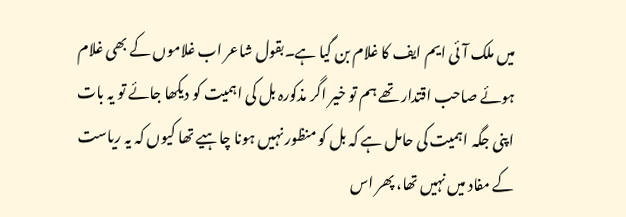میں ملک آئی ایم ایف کا غلام بن گیا ہے۔بقول شاعر اب غلاموں کے بھی غلام ہوئے صاحب اقتدار تھے ہم تو خیر اگر مذکورہ بل کی اہمیت کو دیکھا جائے تو یہ بات اپنی جگہ اہمیت کی حامل ہے کہ بل کو منظور نہیں ہونا چاہیے تھا کیوں کہ یہ ریاست کے مفاد میں نہیں تھا، پھر اس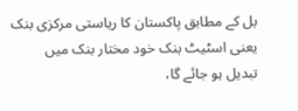بل کے مطابق پاکستان کا ریاستی مرکزی بنک یعنی اسٹیٹ بنک خود مختار بنک میں تبدیل ہو جائے گا،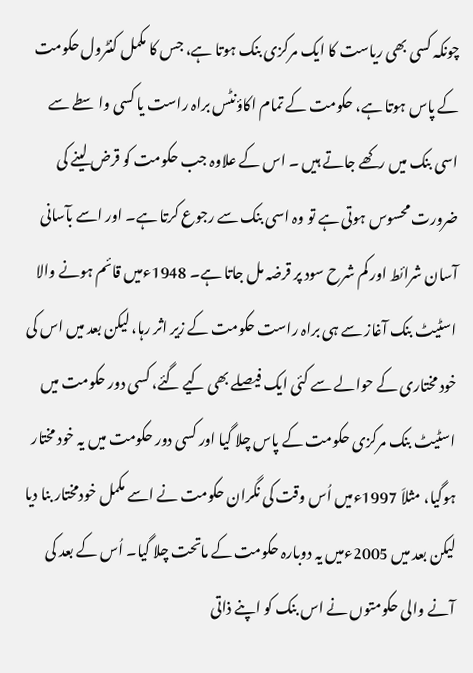چونکہ کسی بھی ریاست کا ایک مرکزی بنک ہوتا ہے، جس کا مکمل کنٹرول حکومت کے پاس ہوتا ہے، حکومت کے تمام اکاؤنٹس براہ راست یا کسی واسطے سے اسی بنک میں رکھے جاتے ہیں ۔ اس کے علاوہ جب حکومت کو قرض لینے کی ضرورت محسوس ہوتی ہے تو وہ اسی بنک سے رجوع کرتا ہے۔ اور اسے بآسانی آسان شرائط اور کم شرح سود پر قرضہ مل جاتا ہے۔ 1948ءمیں قائم ہونے والا اسٹیٹ بنک آغاز سے ہی براہ راست حکومت کے زیر اثر رہا، لیکن بعد میں اس کی خود مختاری کے حوالے سے کئی ایک فیصلے بھی کیے گئے، کسی دور حکومت میں اسٹیٹ بنک مرکزی حکومت کے پاس چلا گیا اور کسی دور حکومت میں یہ خود مختار ہوگیا، مثلاَ 1997ءمیں اُس وقت کی نگران حکومت نے اسے مکمل خودمختار بنا دیا لیکن بعد میں 2005ءمیں یہ دوبارہ حکومت کے ماتحت چلا گیا۔ اُس کے بعد کی آنے والی حکومتوں نے اس بنک کو اپنے ذاتی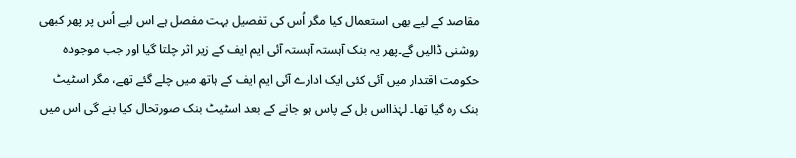مقاصد کے لیے بھی استعمال کیا مگر اُس کی تفصیل بہت مفصل ہے اس لیے اُس پر پھر کبھی روشنی ڈالیں گے۔پھر یہ بنک آہستہ آہستہ آئی ایم ایف کے زیر اثر چلتا گیا اور جب موجودہ حکومت اقتدار میں آئی کئی ایک ادارے آئی ایم ایف کے ہاتھ میں چلے گئے تھے، مگر اسٹیٹ بنک رہ گیا تھا۔ لہٰذااس بل کے پاس ہو جانے کے بعد اسٹیٹ بنک صورتحال کیا بنے گی اس میں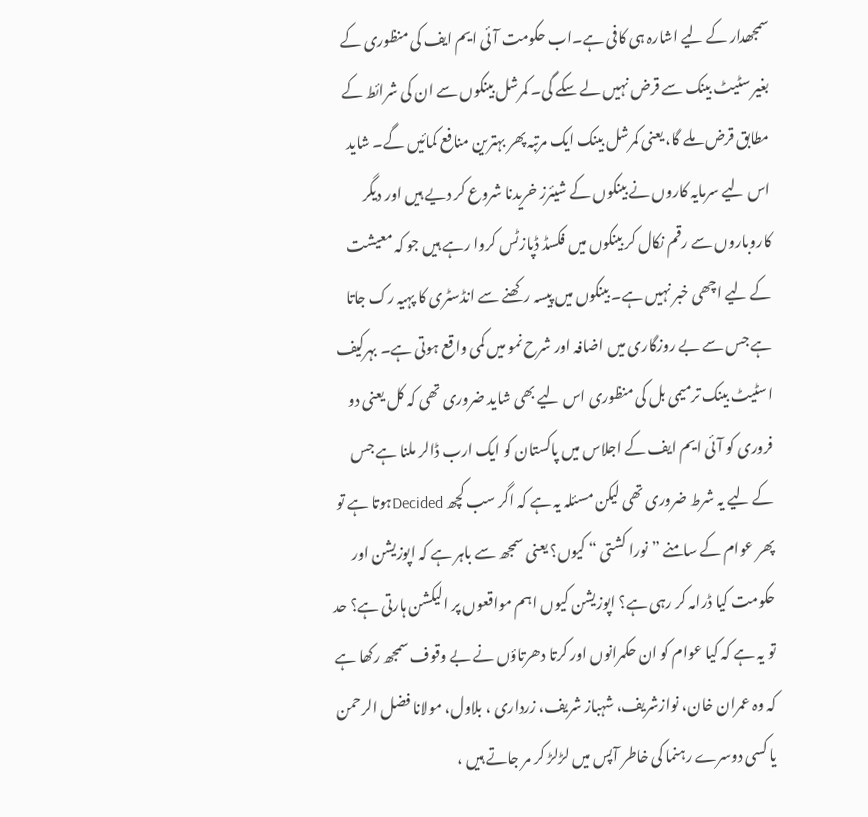سمجھدار کے لیے اشارہ ہی کافی ہے۔اب حکومت آئی ایم ایف کی منظوری کے بغیر سٹیٹ بینک سے قرض نہیں لے سکے گی۔ کمرشل بینکوں سے ان کی شرائط کے مطابق قرض ملے گا، یعنی کمرشل بینک ایک مرتبہ پھر بہترین منافع کمائیں گے۔ شاید اس لیے سرمایہ کاروں نے بینکوں کے شیئرز خریدنا شروع کر دیے ہیں اور دیگر کاروباروں سے رقم نکال کر بینکوں میں فکسڈ ڈپازٹس کروا رہے ہیں جو کہ معیشت کے لیے اچھی خبر نہیں ہے۔ بینکوں میں پیسہ رکھنے سے انڈسٹری کا پہیہ رک جاتا ہے جس سے بے روزگاری میں اضافہ اور شرح نمو میں کمی واقع ہوتی ہے۔ بہرکیف اسٹیٹ بینک ترمیمی بل کی منظوری اس لیے بھی شاید ضروری تھی کہ کل یعنی دو فروری کو آئی ایم ایف کے اجلاس میں پاکستان کو ایک ارب ڈالر ملنا ہے جس کے لیے یہ شرط ضروری تھی لیکن مسئلہ یہ ہے کہ اگر سب کچھ Decidedہوتا ہے تو پھر عوام کے سامنے ”نورا کشتی “ کیوں؟ یعنی سمجھ سے باہر ہے کہ اپوزیشن اور حکومت کیا ڈرامہ کر رہی ہے؟ اپوزیشن کیوں اہم مواقعوں پر الیکشن ہارتی ہے؟ حد تو یہ ہے کہ کیا عوام کو ان حکمرانوں اور کرتا دھرتاؤں نے بے وقوف سمجھ رکھا ہے کہ وہ عمران خان، نوازشریف، شہباز شریف، زرداری ، بلاول، مولانا فضل الرحمن یا کسی دوسرے رہنما کی خاطر آپس میں لڑلڑ کر مر جاتے ہیں ،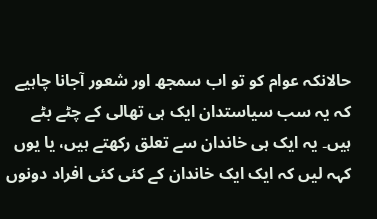حالانکہ عوام کو تو اب سمجھ اور شعور آجانا چاہیے کہ یہ سب سیاستدان ایک ہی تھالی کے چٹے بٹے ہیں۔ یہ ایک ہی خاندان سے تعلق رکھتے ہیں، یا یوں کہہ لیں کہ ایک ایک خاندان کے کئی کئی افراد دونوں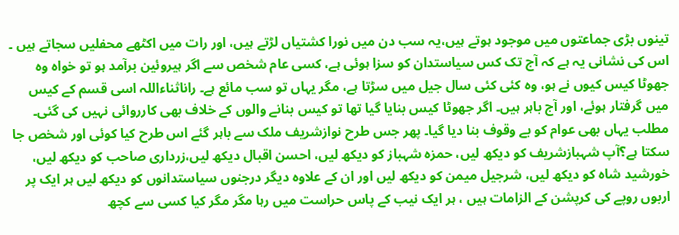تینوں بڑی جماعتوں میں موجود ہوتے ہیں،یہ سب دن میں نورا کشتیاں لڑتے ہیں، اور رات میں اکٹھے محفلیں سجاتے ہیں ۔ اس کی نشانی یہ ہے کہ آج تک کس سیاستدان کو سزا ہوئی ہے، کسی عام شخص سے اگر ہیروئین برآمد ہو تو خواہ وہ جھوٹا کیس کیوں نے ہو، وہ کئی کئی سال جیل میں سڑتا ہے، مگر یہاں تو سب مائع ہے۔ راناثناءاللہ اسی قسم کے کیس میں گرفتار ہوئے، اور آج باہر ہیں۔ اگر جھوٹا کیس بنایا گیا تھا تو کیس بنانے والوں کے خلاف بھی کارروائی نہیں کی گئی۔ مطلب یہاں بھی عوام کو بے وقوف بنا دیا گیا۔ پھر جس طرح نوازشریف ملک سے باہر گئے اس طرح کیا کوئی اور شخص جا سکتا ہے؟آپ شہبازشریف کو دیکھ لیں، حمزہ شہباز کو دیکھ لیں، احسن اقبال دیکھ لیں،زرداری صاحب کو دیکھ لیں، خورشید شاہ کو دیکھ لیں، شرجیل میمن کو دیکھ لیں اور ان کے علاوہ دیگر درجنوں سیاستدانوں کو دیکھ لیں ہر ایک پر اربوں روپے کی کرپشن کے الزامات ہیں ، ہر ایک نیب کے پاس حراست میں رہا مگر مگر کیا کسی سے کچھ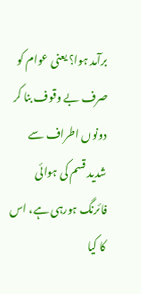برآمد ہوا؟ یعنی عوام کو صرف بے وقوف بنا کر دونوں اطراف سے شدید قسم کی ہوائی فائرنگ ہورہی ہے، اس کا کیا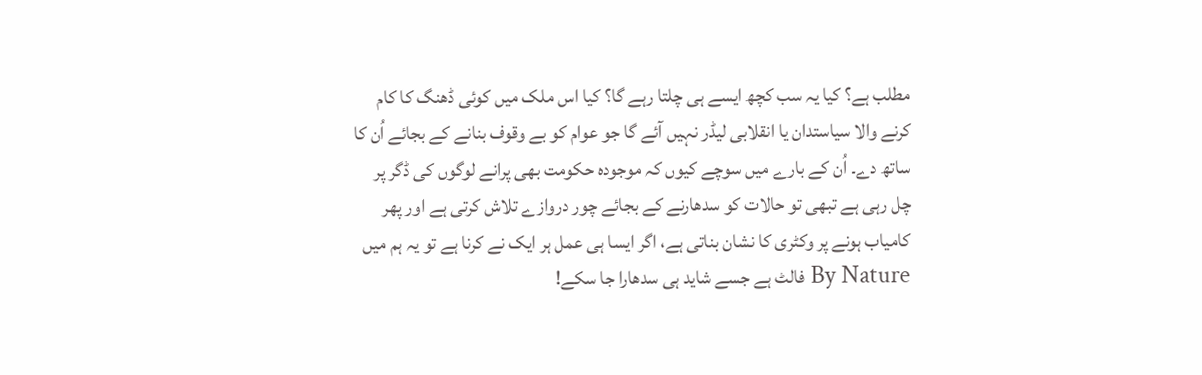مطلب ہے؟ کیا یہ سب کچھ ایسے ہی چلتا رہے گا؟ کیا اس ملک میں کوئی ڈھنگ کا کام کرنے والا سیاستدان یا انقلابی لیڈر نہیں آئے گا جو عوام کو بے وقوف بنانے کے بجائے اُن کا ساتھ دے۔ اُن کے بارے میں سوچے کیوں کہ موجودہ حکومت بھی پرانے لوگوں کی ڈگر پر چل رہی ہے تبھی تو حالات کو سدھارنے کے بجائے چور دروازے تلاش کرتی ہے اور پھر کامیاب ہونے پر وکٹری کا نشان بناتی ہے، اگر ایسا ہی عمل ہر ایک نے کرنا ہے تو یہ ہم میں By Nature فالٹ ہے جسے شاید ہی سدھارا جا سکے!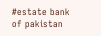#estate bank of pakistan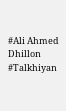#Ali Ahmed Dhillon #Talkhiyan